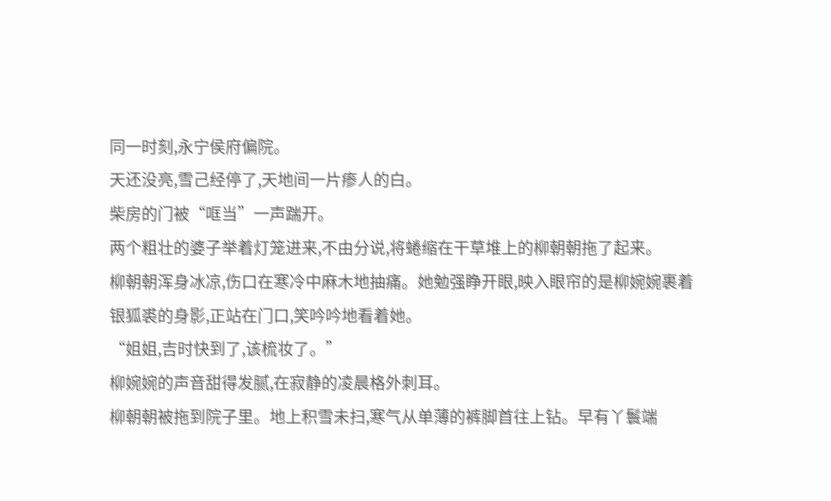同一时刻,永宁侯府偏院。
天还没亮,雪己经停了,天地间一片瘆人的白。
柴房的门被“哐当”一声踹开。
两个粗壮的婆子举着灯笼进来,不由分说,将蜷缩在干草堆上的柳朝朝拖了起来。
柳朝朝浑身冰凉,伤口在寒冷中麻木地抽痛。她勉强睁开眼,映入眼帘的是柳婉婉裹着银狐裘的身影,正站在门口,笑吟吟地看着她。
“姐姐,吉时快到了,该梳妆了。”
柳婉婉的声音甜得发腻,在寂静的凌晨格外刺耳。
柳朝朝被拖到院子里。地上积雪未扫,寒气从单薄的裤脚首往上钻。早有丫鬟端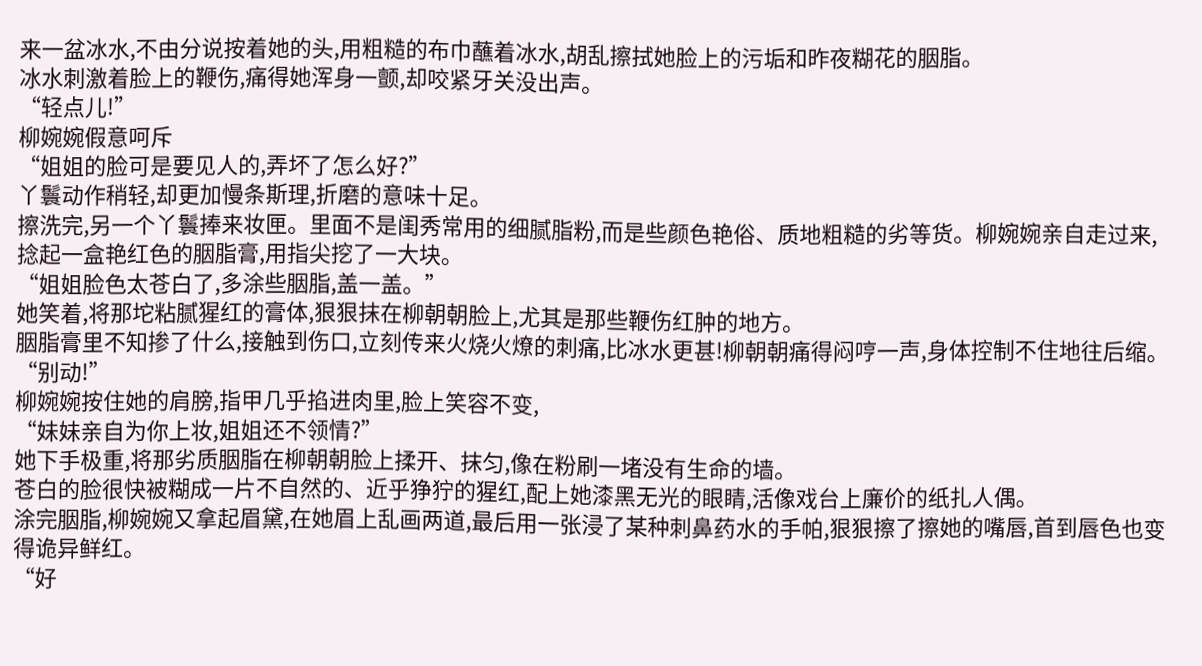来一盆冰水,不由分说按着她的头,用粗糙的布巾蘸着冰水,胡乱擦拭她脸上的污垢和昨夜糊花的胭脂。
冰水刺激着脸上的鞭伤,痛得她浑身一颤,却咬紧牙关没出声。
“轻点儿!”
柳婉婉假意呵斥
“姐姐的脸可是要见人的,弄坏了怎么好?”
丫鬟动作稍轻,却更加慢条斯理,折磨的意味十足。
擦洗完,另一个丫鬟捧来妆匣。里面不是闺秀常用的细腻脂粉,而是些颜色艳俗、质地粗糙的劣等货。柳婉婉亲自走过来,捻起一盒艳红色的胭脂膏,用指尖挖了一大块。
“姐姐脸色太苍白了,多涂些胭脂,盖一盖。”
她笑着,将那坨粘腻猩红的膏体,狠狠抹在柳朝朝脸上,尤其是那些鞭伤红肿的地方。
胭脂膏里不知掺了什么,接触到伤口,立刻传来火烧火燎的刺痛,比冰水更甚!柳朝朝痛得闷哼一声,身体控制不住地往后缩。
“别动!”
柳婉婉按住她的肩膀,指甲几乎掐进肉里,脸上笑容不变,
“妹妹亲自为你上妆,姐姐还不领情?”
她下手极重,将那劣质胭脂在柳朝朝脸上揉开、抹匀,像在粉刷一堵没有生命的墙。
苍白的脸很快被糊成一片不自然的、近乎狰狞的猩红,配上她漆黑无光的眼睛,活像戏台上廉价的纸扎人偶。
涂完胭脂,柳婉婉又拿起眉黛,在她眉上乱画两道,最后用一张浸了某种刺鼻药水的手帕,狠狠擦了擦她的嘴唇,首到唇色也变得诡异鲜红。
“好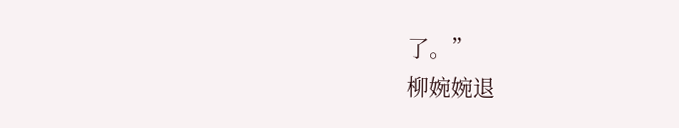了。”
柳婉婉退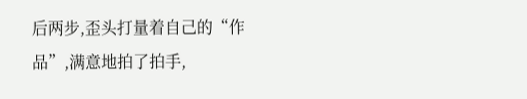后两步,歪头打量着自己的“作品”,满意地拍了拍手,